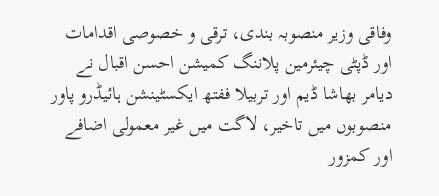وفاقی وزیر منصوبہ بندی، ترقی و خصوصی اقدامات اور ڈپٹی چیئرمین پلاننگ کمیشن احسن اقبال نے دیامر بھاشا ڈیم اور تربیلا ففتھ ایکسٹینشن ہائیڈرو پاور منصوبوں میں تاخیر، لاگت میں غیر معمولی اضافے اور کمزور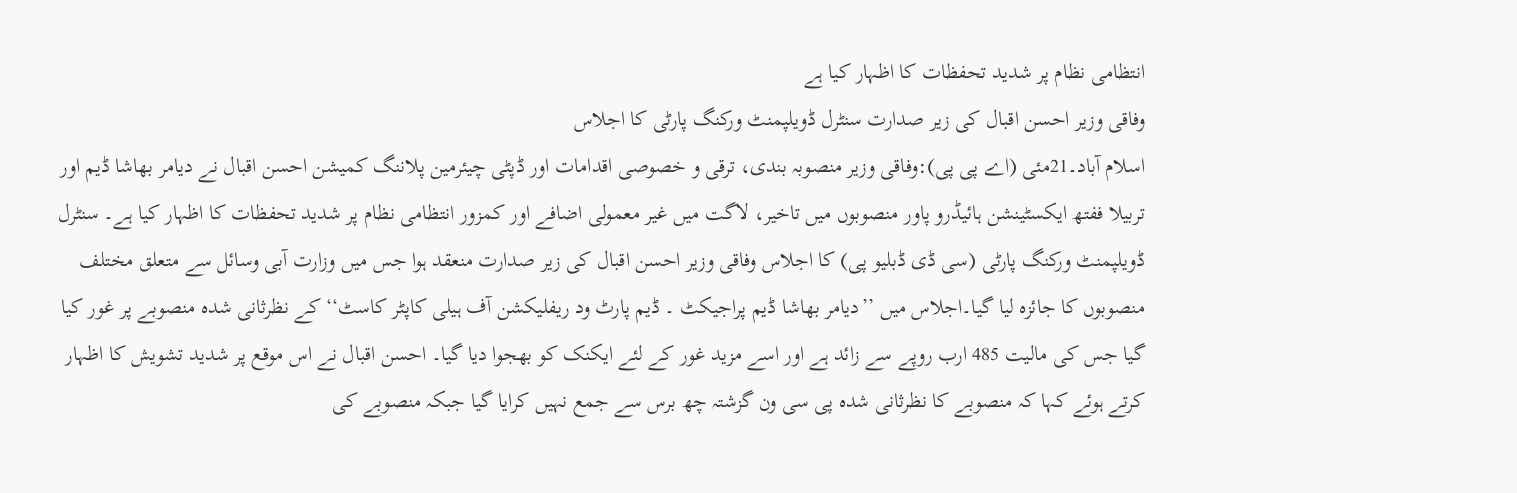انتظامی نظام پر شدید تحفظات کا اظہار کیا ہے
وفاقی وزیر احسن اقبال کی زیر صدارت سنٹرل ڈویلپمنٹ ورکنگ پارٹی کا اجلاس
اسلام آباد۔21مئی (اے پی پی):وفاقی وزیر منصوبہ بندی، ترقی و خصوصی اقدامات اور ڈپٹی چیئرمین پلاننگ کمیشن احسن اقبال نے دیامر بھاشا ڈیم اور تربیلا ففتھ ایکسٹینشن ہائیڈرو پاور منصوبوں میں تاخیر، لاگت میں غیر معمولی اضافے اور کمزور انتظامی نظام پر شدید تحفظات کا اظہار کیا ہے۔ سنٹرل ڈویلپمنٹ ورکنگ پارٹی (سی ڈی ڈبلیو پی) کا اجلاس وفاقی وزیر احسن اقبال کی زیر صدارت منعقد ہوا جس میں وزارت آبی وسائل سے متعلق مختلف منصوبوں کا جائزہ لیا گیا۔اجلاس میں ’’دیامر بھاشا ڈیم پراجیکٹ ۔ ڈیم پارٹ ود ریفلیکشن آف ہیلی کاپٹر کاسٹ‘‘ کے نظرثانی شدہ منصوبے پر غور کیا گیا جس کی مالیت 485 ارب روپے سے زائد ہے اور اسے مزید غور کے لئے ایکنک کو بھجوا دیا گیا۔ احسن اقبال نے اس موقع پر شدید تشویش کا اظہار کرتے ہوئے کہا کہ منصوبے کا نظرثانی شدہ پی سی ون گزشتہ چھ برس سے جمع نہیں کرایا گیا جبکہ منصوبے کی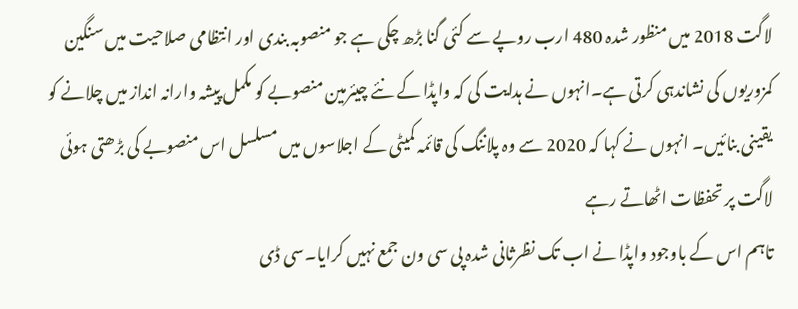لاگت 2018 میں منظور شدہ 480 ارب روپے سے کئی گنا بڑھ چکی ہے جو منصوبہ بندی اور انتظامی صلاحیت میں سنگین کمزوریوں کی نشاندہی کرتی ہے۔انہوں نے ہدایت کی کہ واپڈا کے نئے چیئرمین منصوبے کو مکمل پیشہ وارانہ انداز میں چلانے کو یقینی بنائیں۔ انہوں نے کہا کہ 2020 سے وہ پلاننگ کی قائمہ کمیٹی کے اجلاسوں میں مسلسل اس منصوبے کی بڑھتی ہوئی لاگت پر تحفظات اٹھاتے رہے
تاہم اس کے باوجود واپڈا نے اب تک نظرثانی شدہ پی سی ون جمع نہیں کرایا۔سی ڈی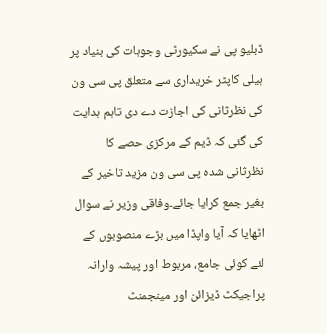ڈبلیو پی نے سکیورٹی وجوہات کی بنیاد پر ہیلی کاپٹر خریداری سے متعلق پی سی ون کی نظرثانی کی اجازت دے دی تاہم ہدایت کی گئی کہ ڈیم کے مرکزی حصے کا نظرثانی شدہ پی سی ون مزید تاخیر کے بغیر جمع کرایا جائے۔وفاقی وزیر نے سوال اٹھایا کہ آیا واپڈا میں بڑے منصوبوں کے لئے کوئی جامع، مربوط اور پیشہ وارانہ پراجیکٹ ڈیزائن اور مینجمنٹ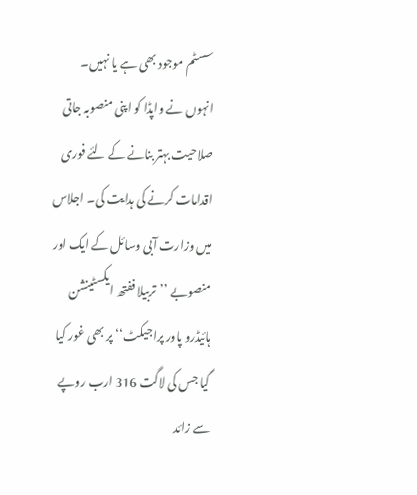سسٹم موجود بھی ہے یا نہیں۔ انہوں نے واپڈا کو اپنی منصوبہ جاتی صلاحیت بہتر بنانے کے لئے فوری اقدامات کرنے کی ہدایت کی۔ اجلاس میں وزارت آبی وسائل کے ایک اور منصوبے ’’تربیلا ففتھ ایکسٹینشن ہائیڈرو پاور پراجیکٹ‘‘ پر بھی غور کیا گیا جس کی لاگت 316 ارب روپے سے زائد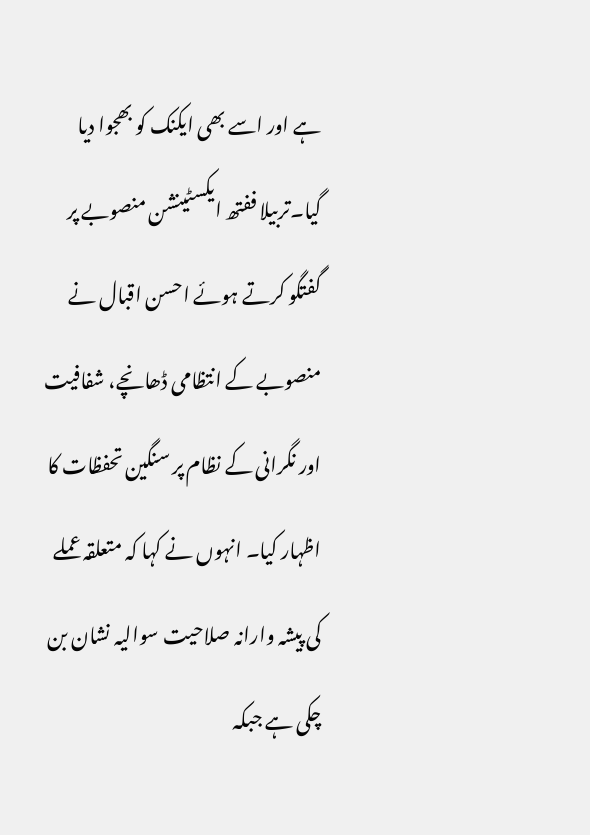ہے اور اسے بھی ایکنک کو بھجوا دیا گیا۔تربیلا ففتھ ایکسٹینشن منصوبے پر گفتگو کرتے ہوئے احسن اقبال نے منصوبے کے انتظامی ڈھانچے، شفافیت اور نگرانی کے نظام پر سنگین تحفظات کا اظہار کیا۔ انہوں نے کہا کہ متعلقہ عملے کی پیشہ وارانہ صلاحیت سوالیہ نشان بن چکی ہے جبکہ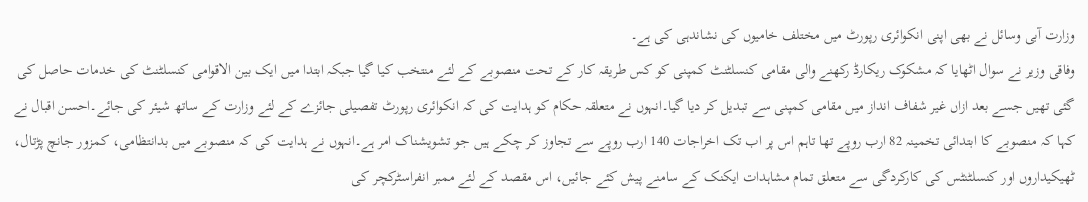وزارت آبی وسائل نے بھی اپنی انکوائری رپورٹ میں مختلف خامیوں کی نشاندہی کی ہے۔
وفاقی وزیر نے سوال اٹھایا کہ مشکوک ریکارڈ رکھنے والی مقامی کنسلٹنٹ کمپنی کو کس طریقہ کار کے تحت منصوبے کے لئے منتخب کیا گیا جبکہ ابتدا میں ایک بین الاقوامی کنسلٹنٹ کی خدمات حاصل کی گئی تھیں جسے بعد ازاں غیر شفاف انداز میں مقامی کمپنی سے تبدیل کر دیا گیا۔انہوں نے متعلقہ حکام کو ہدایت کی کہ انکوائری رپورٹ تفصیلی جائزے کے لئے وزارت کے ساتھ شیئر کی جائے۔احسن اقبال نے کہا کہ منصوبے کا ابتدائی تخمینہ 82 ارب روپے تھا تاہم اس پر اب تک اخراجات 140 ارب روپے سے تجاوز کر چکے ہیں جو تشویشناک امر ہے۔انہوں نے ہدایت کی کہ منصوبے میں بدانتظامی، کمزور جانچ پڑتال، ٹھیکیداروں اور کنسلٹنٹس کی کارکردگی سے متعلق تمام مشاہدات ایکنک کے سامنے پیش کئے جائیں، اس مقصد کے لئے ممبر انفراسٹرکچر کی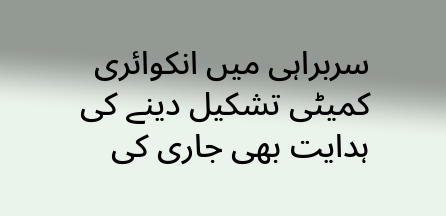سربراہی میں انکوائری کمیٹی تشکیل دینے کی ہدایت بھی جاری کی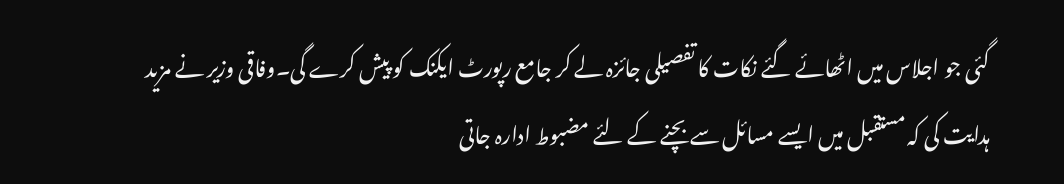گئی جو اجلاس میں اٹھائے گئے نکات کا تفصیلی جائزہ لے کر جامع رپورٹ ایکنک کو پیش کرے گی۔وفاقی وزیر نے مزید ہدایت کی کہ مستقبل میں ایسے مسائل سے بچنے کے لئے مضبوط ادارہ جاتی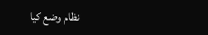نظام وضع کیا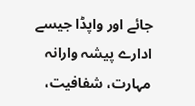جائے اور واپڈا جیسے ادارے پیشہ وارانہ مہارت، شفافیت،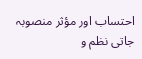احتساب اور مؤثر منصوبہ جاتی نظم و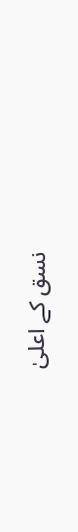نسق کے اعلیٰ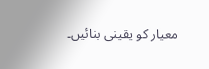معیار کو یقینی بنائیں۔